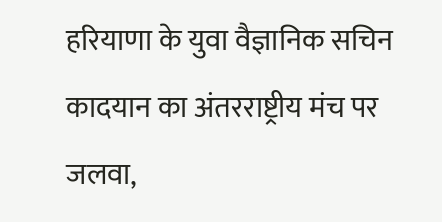हरियाणा के युवा वैज्ञानिक सचिन कादयान का अंतरराष्ट्रीय मंच पर जलवा,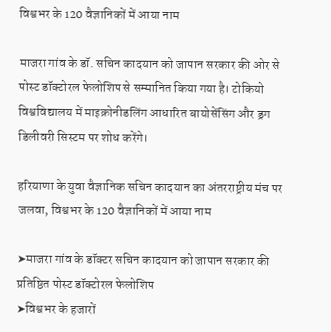विश्वभर के 120 वैज्ञानिकों में आया नाम

माजरा गांव के डॉ. सचिन कादयान को जापान सरकार की ओर से पोस्ट डॉक्टोरल फेलोशिप से सम्मानित किया गया है। टोकियो विश्वविद्यालय में माइक्रोनीडलिंग आधारित बायोसेंसिंग और ड्रग डिलीवरी सिस्टम पर शोध करेंगे।

हरियाणा के युवा वैज्ञानिक सचिन कादयान का अंतरराष्ट्रीय मंच पर जलवा, विश्वभर के 120 वैज्ञानिकों में आया नाम

➤माजरा गांव के डॉक्टर सचिन कादयान को जापान सरकार की प्रतिष्ठित पोस्ट डॉक्टोरल फेलोशिप
➤विश्वभर के हजारों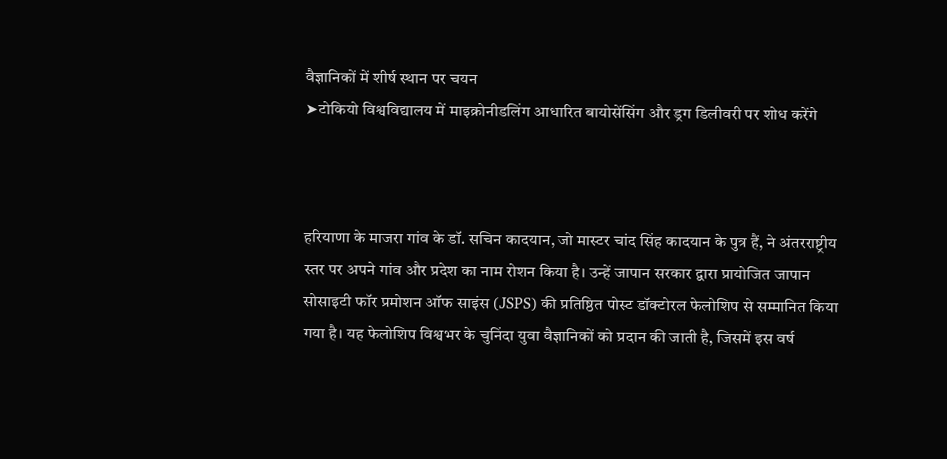वैज्ञानिकों में शीर्ष स्थान पर चयन
➤टोकियो विश्वविद्यालय में माइक्रोनीडलिंग आधारित बायोसेंसिंग और ड्रग डिलीवरी पर शोध करेंगे



हरियाणा के माजरा गांव के डॉ. सचिन कादयान, जो मास्टर चांद सिंह कादयान के पुत्र हैं, ने अंतरराष्ट्रीय स्तर पर अपने गांव और प्रदेश का नाम रोशन किया है। उन्हें जापान सरकार द्वारा प्रायोजित जापान सोसाइटी फॉर प्रमोशन ऑफ साइंस (JSPS) की प्रतिष्ठित पोस्ट डॉक्टोरल फेलोशिप से सम्मानित किया गया है। यह फेलोशिप विश्वभर के चुनिंदा युवा वैज्ञानिकों को प्रदान की जाती है, जिसमें इस वर्ष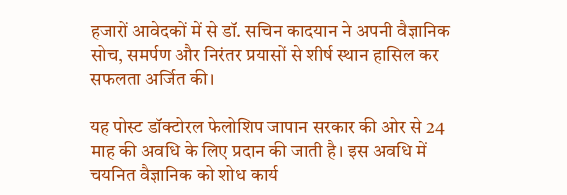हजारों आवेदकों में से डॉ. सचिन कादयान ने अपनी वैज्ञानिक सोच, समर्पण और निरंतर प्रयासों से शीर्ष स्थान हासिल कर सफलता अर्जित की।

यह पोस्ट डॉक्टोरल फेलोशिप जापान सरकार की ओर से 24 माह की अवधि के लिए प्रदान की जाती है। इस अवधि में चयनित वैज्ञानिक को शोध कार्य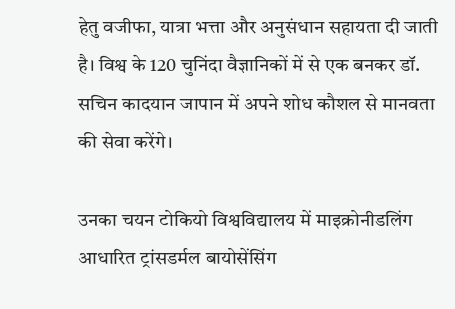हेतु वजीफा, यात्रा भत्ता और अनुसंधान सहायता दी जाती है। विश्व के 120 चुनिंदा वैज्ञानिकों में से एक बनकर डॉ. सचिन कादयान जापान में अपने शोध कौशल से मानवता की सेवा करेंगे।

उनका चयन टोकियो विश्वविद्यालय में माइक्रोनीडलिंग आधारित ट्रांसडर्मल बायोसेंसिंग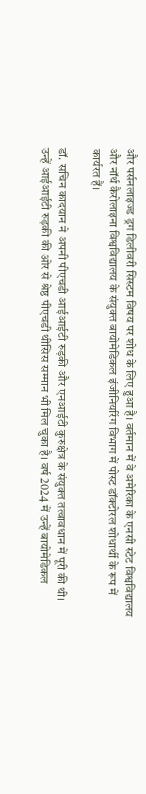और पर्सनलाइज्ड ड्रग डिलीवरी सिस्टम विषय पर शोध के लिए हुआ है। वर्तमान में वे अमेरिका के एनसी स्टेट विश्वविद्यालय और नॉर्थ कैरोलाइना विश्वविद्यालय के संयुक्त बायोमेडिकल इंजीनियरिंग विभाग में पोस्ट डॉक्टोरल शोधार्थी के रूप में कार्यरत हैं।

डॉ. सचिन कादयान ने अपनी पीएचडी आईआईटी रुड़की और एनआईटी कुरुक्षेत्र के संयुक्त तत्वावधान में पूरी की थी। उन्हें आईआईटी रुड़की की ओर से श्रेष्ठ पीएचडी थीसिस सम्मान भी मिल चुका है। वर्ष 2024 में उन्हें बायोमेडिकल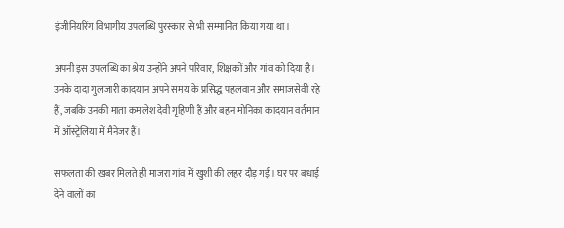इंजीनियरिंग विभागीय उपलब्धि पुरस्कार से भी सम्मानित किया गया था।

अपनी इस उपलब्धि का श्रेय उन्होंने अपने परिवार, शिक्षकों और गांव को दिया है। उनके दादा गुलजारी कादयान अपने समय के प्रसिद्ध पहलवान और समाजसेवी रहे हैं, जबकि उनकी माता कमलेश देवी गृहिणी हैं और बहन मोनिका कादयान वर्तमान में ऑस्ट्रेलिया में मैनेजर हैं।

सफलता की खबर मिलते ही माजरा गांव में खुशी की लहर दौड़ गई। घर पर बधाई देने वालों का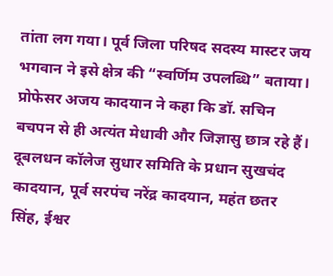तांता लग गया। पूर्व जिला परिषद सदस्य मास्टर जय भगवान ने इसे क्षेत्र की “स्वर्णिम उपलब्धि” बताया। प्रोफेसर अजय कादयान ने कहा कि डॉ. सचिन बचपन से ही अत्यंत मेधावी और जिज्ञासु छात्र रहे हैं। दूबलधन कॉलेज सुधार समिति के प्रधान सुखचंद कादयान, पूर्व सरपंच नरेंद्र कादयान, महंत छतर सिंह, ईश्वर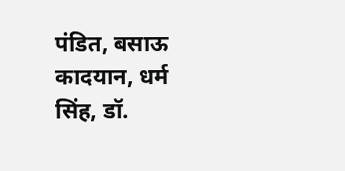पंडित, बसाऊ कादयान, धर्म सिंह, डॉ.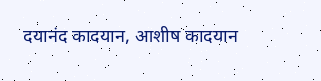दयानंद कादयान, आशीष कादयान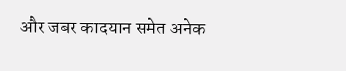और जबर कादयान समेत अनेक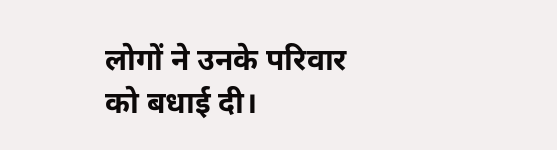लोगों ने उनके परिवार को बधाई दी।